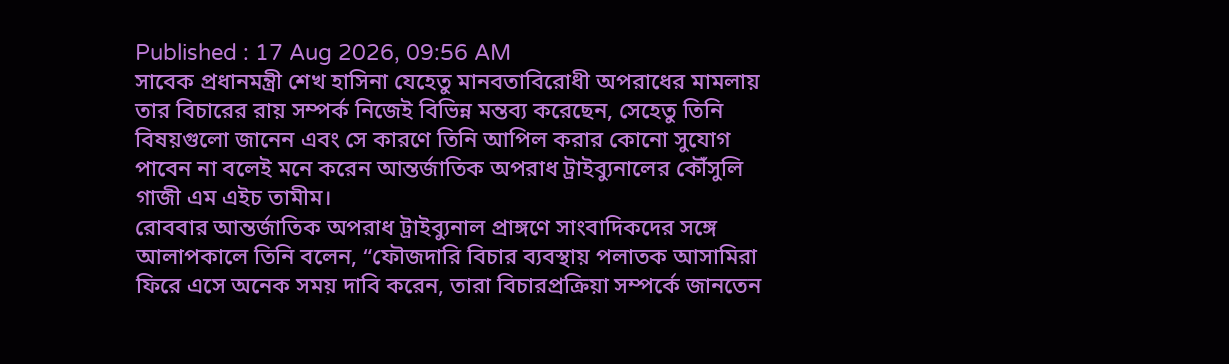Published : 17 Aug 2026, 09:56 AM
সাবেক প্রধানমন্ত্রী শেখ হাসিনা যেহেতু মানবতাবিরোধী অপরাধের মামলায় তার বিচারের রায় সম্পর্ক নিজেই বিভিন্ন মন্তব্য করেছেন, সেহেতু তিনি বিষয়গুলো জানেন এবং সে কারণে তিনি আপিল করার কোনো সুযোগ পাবেন না বলেই মনে করেন আন্তর্জাতিক অপরাধ ট্রাইব্যুনালের কৌঁসুলি গাজী এম এইচ তামীম।
রোববার আন্তর্জাতিক অপরাধ ট্রাইব্যুনাল প্রাঙ্গণে সাংবাদিকদের সঙ্গে আলাপকালে তিনি বলেন, “ফৌজদারি বিচার ব্যবস্থায় পলাতক আসামিরা ফিরে এসে অনেক সময় দাবি করেন, তারা বিচারপ্রক্রিয়া সম্পর্কে জানতেন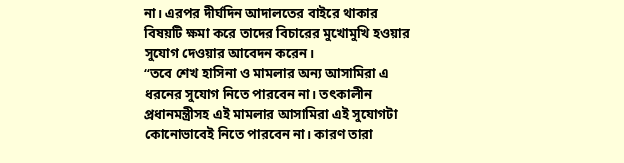না। এরপর দীর্ঘদিন আদালতের বাইরে থাকার বিষয়টি ক্ষমা করে তাদের বিচারের মুখোমুখি হওয়ার সুযোগ দেওয়ার আবেদন করেন।
“তবে শেখ হাসিনা ও মামলার অন্য আসামিরা এ ধরনের সুযোগ নিতে পারবেন না। তৎকালীন প্রধানমন্ত্রীসহ এই মামলার আসামিরা এই সুযোগটা কোনোভাবেই নিতে পারবেন না। কারণ তারা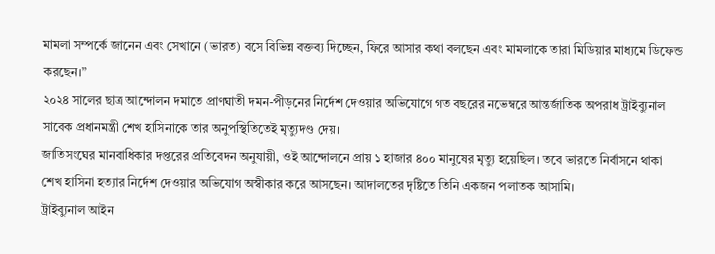মামলা সম্পর্কে জানেন এবং সেখানে (ভারত) বসে বিভিন্ন বক্তব্য দিচ্ছেন, ফিরে আসার কথা বলছেন এবং মামলাকে তারা মিডিয়ার মাধ্যমে ডিফেন্ড করছেন।”
২০২৪ সালের ছাত্র আন্দোলন দমাতে প্রাণঘাতী দমন-পীড়নের নির্দেশ দেওয়ার অভিযোগে গত বছরের নভেম্বরে আন্তর্জাতিক অপরাধ ট্রাইব্যুনাল সাবেক প্রধানমন্ত্রী শেখ হাসিনাকে তার অনুপস্থিতিতেই মৃত্যুদণ্ড দেয়।
জাতিসংঘের মানবাধিকার দপ্তরের প্রতিবেদন অনুযায়ী, ওই আন্দোলনে প্রায় ১ হাজার ৪০০ মানুষের মৃত্যু হয়েছিল। তবে ভারতে নির্বাসনে থাকা শেখ হাসিনা হত্যার নির্দেশ দেওয়ার অভিযোগ অস্বীকার করে আসছেন। আদালতের দৃষ্টিতে তিনি একজন পলাতক আসামি।
ট্রাইব্যুনাল আইন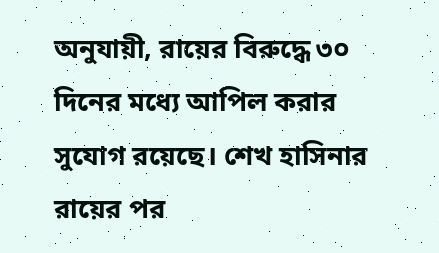অনুযায়ী, রায়ের বিরুদ্ধে ৩০ দিনের মধ্যে আপিল করার সুযোগ রয়েছে। শেখ হাসিনার রায়ের পর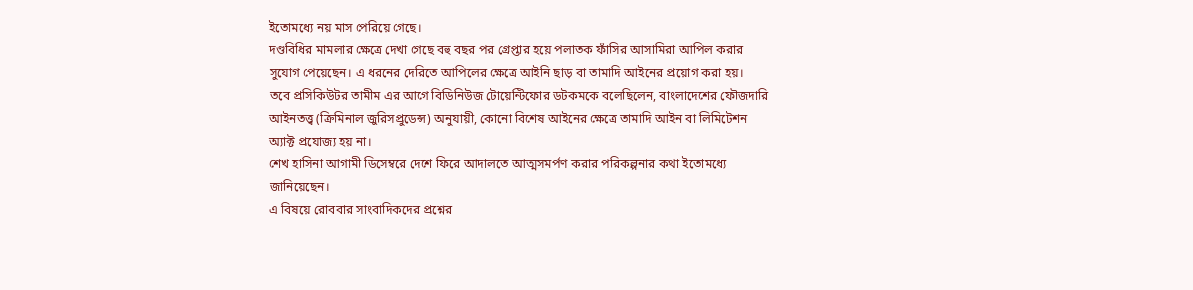ইতোমধ্যে নয় মাস পেরিয়ে গেছে।
দণ্ডবিধির মামলার ক্ষেত্রে দেখা গেছে বহু বছর পর গ্রেপ্তার হয়ে পলাতক ফাঁসির আসামিরা আপিল করার সুযোগ পেয়েছেন। এ ধরনের দেরিতে আপিলের ক্ষেত্রে আইনি ছাড় বা তামাদি আইনের প্রয়োগ করা হয়।
তবে প্রসিকিউটর তামীম এর আগে বিডিনিউজ টোয়েন্টিফোর ডটকমকে বলেছিলেন, বাংলাদেশের ফৌজদারি আইনতত্ত্ব (ক্রিমিনাল জুরিসপ্রুডেন্স) অনুযায়ী, কোনো বিশেষ আইনের ক্ষেত্রে তামাদি আইন বা লিমিটেশন অ্যাক্ট প্রযোজ্য হয় না।
শেখ হাসিনা আগামী ডিসেম্বরে দেশে ফিরে আদালতে আত্মসমর্পণ করার পরিকল্পনার কথা ইতোমধ্যে জানিয়েছেন।
এ বিষয়ে রোববার সাংবাদিকদের প্রশ্নের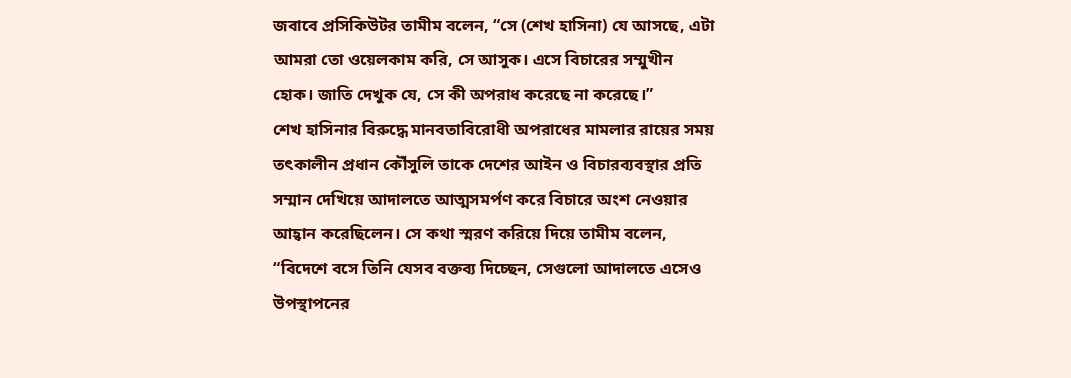জবাবে প্রসিকিউটর তামীম বলেন, “সে (শেখ হাসিনা) যে আসছে, এটা আমরা তো ওয়েলকাম করি, সে আসুক। এসে বিচারের সম্মুখীন হোক। জাতি দেখুক যে, সে কী অপরাধ করেছে না করেছে।”
শেখ হাসিনার বিরুদ্ধে মানবতাবিরোধী অপরাধের মামলার রায়ের সময় তৎকালীন প্রধান কৌঁসুলি তাকে দেশের আইন ও বিচারব্যবস্থার প্রতি সম্মান দেখিয়ে আদালতে আত্মসমর্পণ করে বিচারে অংশ নেওয়ার আহ্বান করেছিলেন। সে কথা স্মরণ করিয়ে দিয়ে তামীম বলেন, “বিদেশে বসে তিনি যেসব বক্তব্য দিচ্ছেন, সেগুলো আদালতে এসেও উপস্থাপনের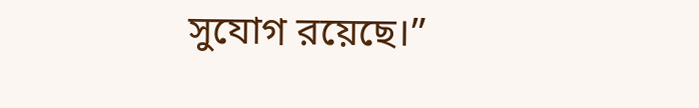সুযোগ রয়েছে।”